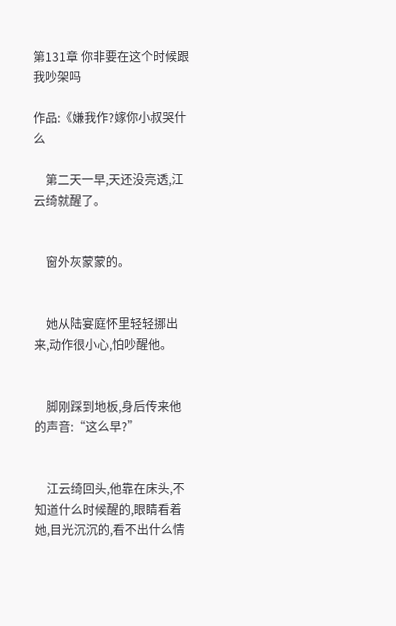第131章 你非要在这个时候跟我吵架吗

作品:《嫌我作?嫁你小叔哭什么

    第二天一早,天还没亮透,江云绮就醒了。


    窗外灰蒙蒙的。


    她从陆宴庭怀里轻轻挪出来,动作很小心,怕吵醒他。


    脚刚踩到地板,身后传来他的声音:“这么早?”


    江云绮回头,他靠在床头,不知道什么时候醒的,眼睛看着她,目光沉沉的,看不出什么情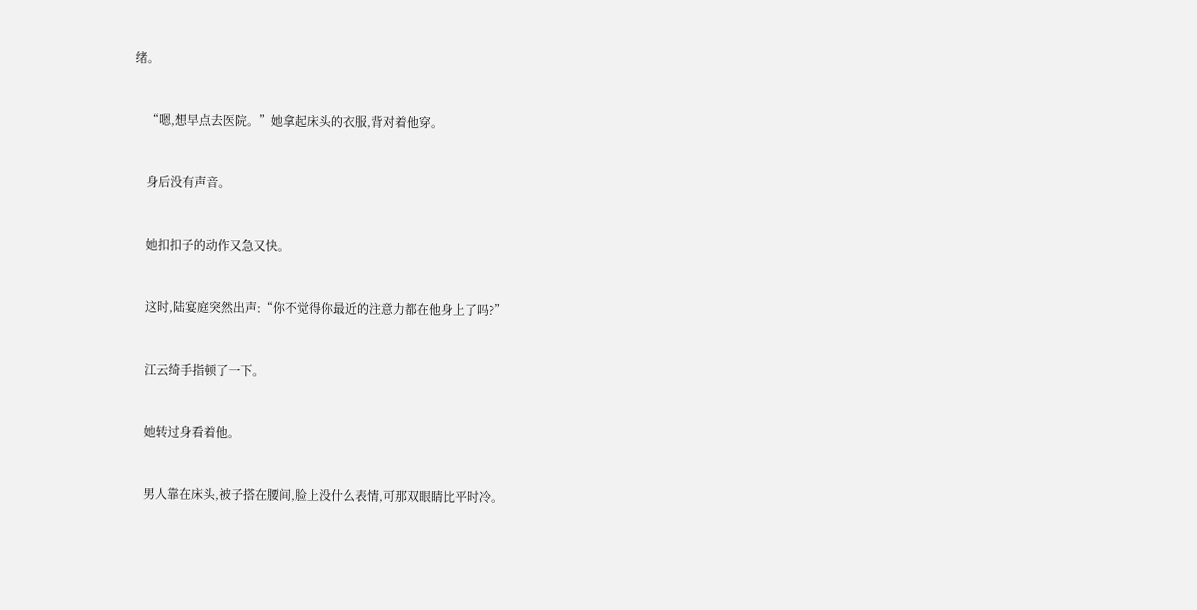绪。


    “嗯,想早点去医院。”她拿起床头的衣服,背对着他穿。


    身后没有声音。


    她扣扣子的动作又急又快。


    这时,陆宴庭突然出声:“你不觉得你最近的注意力都在他身上了吗?”


    江云绮手指顿了一下。


    她转过身看着他。


    男人靠在床头,被子搭在腰间,脸上没什么表情,可那双眼睛比平时冷。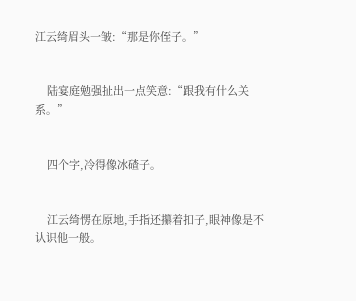江云绮眉头一皱:“那是你侄子。”


    陆宴庭勉强扯出一点笑意:“跟我有什么关系。”


    四个字,冷得像冰碴子。


    江云绮愣在原地,手指还攥着扣子,眼神像是不认识他一般。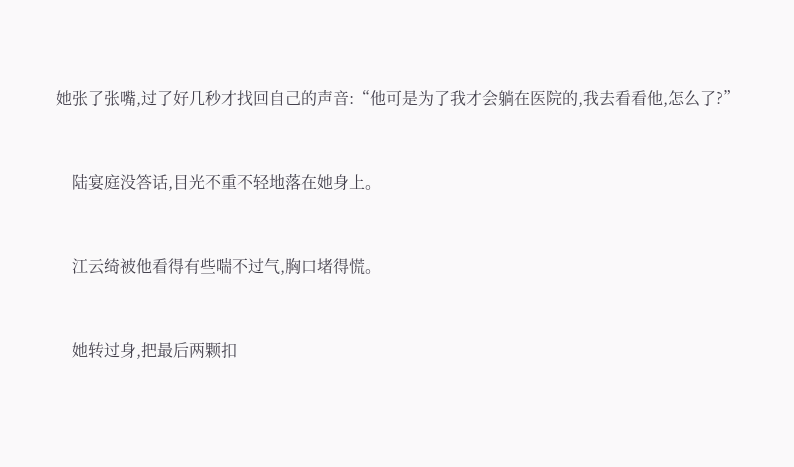她张了张嘴,过了好几秒才找回自己的声音:“他可是为了我才会躺在医院的,我去看看他,怎么了?”


    陆宴庭没答话,目光不重不轻地落在她身上。


    江云绮被他看得有些喘不过气,胸口堵得慌。


    她转过身,把最后两颗扣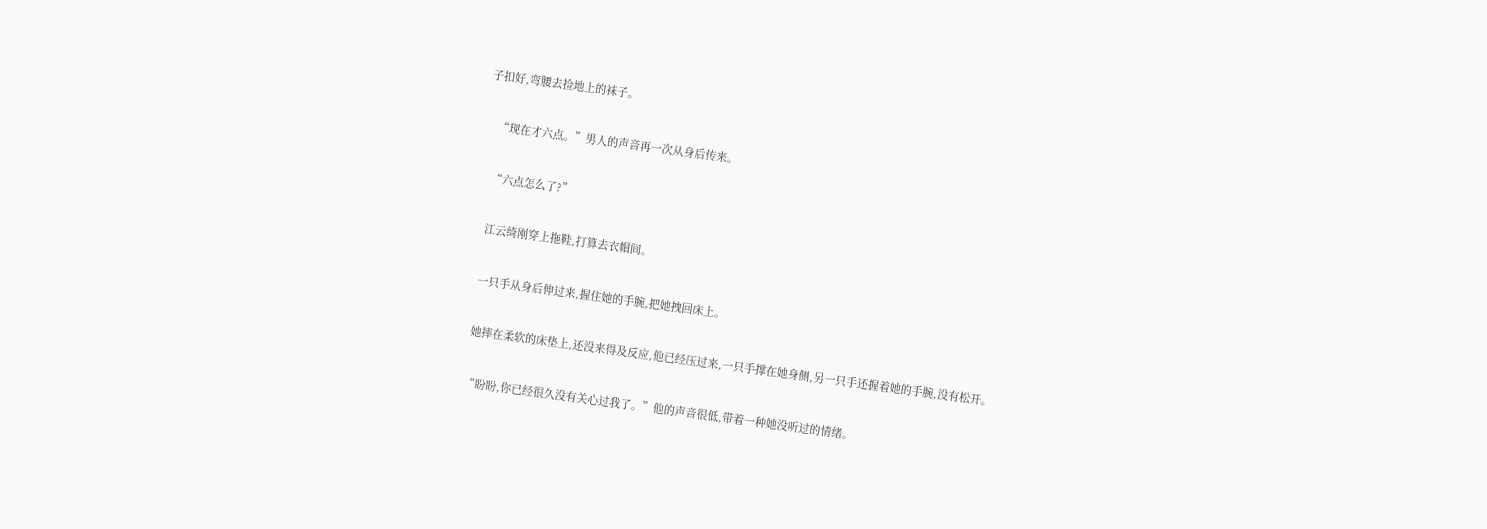子扣好,弯腰去捡地上的袜子。


    “现在才六点。”男人的声音再一次从身后传来。


    “六点怎么了?”


    江云绮刚穿上拖鞋,打算去衣帽间。


    一只手从身后伸过来,握住她的手腕,把她拽回床上。


    她摔在柔软的床垫上,还没来得及反应,他已经压过来,一只手撑在她身侧,另一只手还握着她的手腕,没有松开。


    “盼盼,你已经很久没有关心过我了。”他的声音很低,带着一种她没听过的情绪。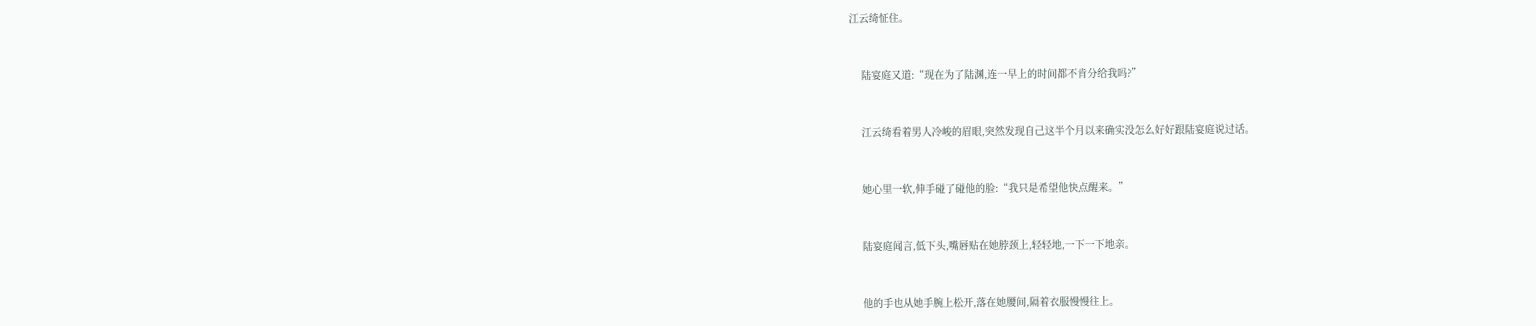江云绮怔住。


    陆宴庭又道:“现在为了陆渊,连一早上的时间都不肯分给我吗?”


    江云绮看着男人冷峻的眉眼,突然发现自己这半个月以来确实没怎么好好跟陆宴庭说过话。


    她心里一软,伸手碰了碰他的脸:“我只是希望他快点醒来。”


    陆宴庭闻言,低下头,嘴唇贴在她脖颈上,轻轻地,一下一下地亲。


    他的手也从她手腕上松开,落在她腰间,隔着衣服慢慢往上。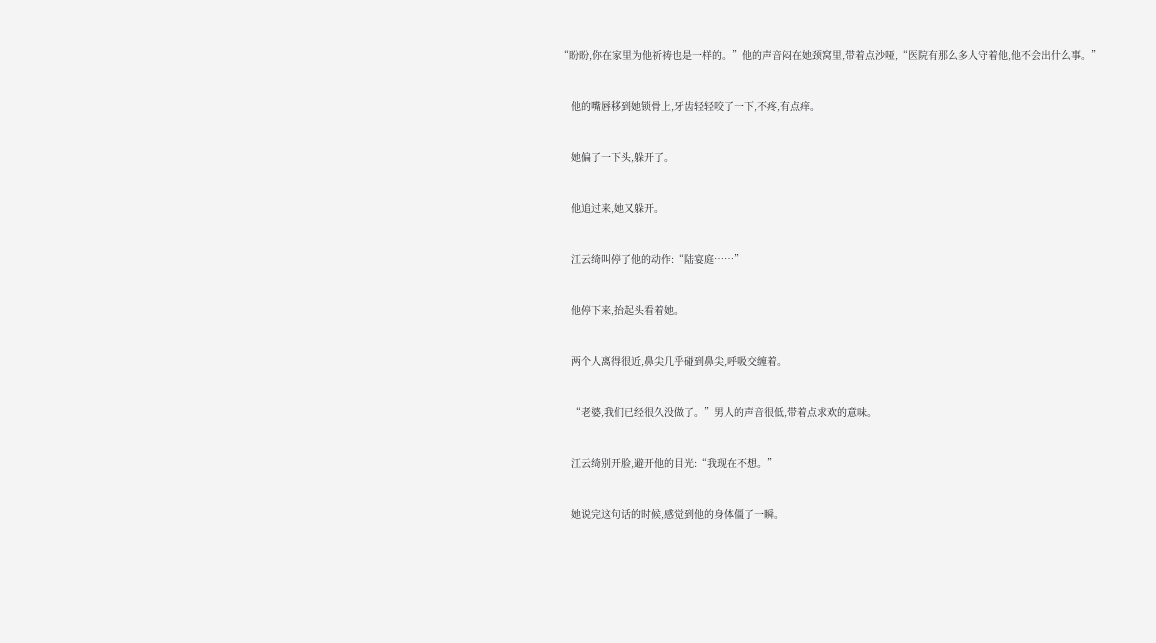“盼盼,你在家里为他祈祷也是一样的。”他的声音闷在她颈窝里,带着点沙哑,“医院有那么多人守着他,他不会出什么事。”


    他的嘴唇移到她锁骨上,牙齿轻轻咬了一下,不疼,有点痒。


    她偏了一下头,躲开了。


    他追过来,她又躲开。


    江云绮叫停了他的动作:“陆宴庭……”


    他停下来,抬起头看着她。


    两个人离得很近,鼻尖几乎碰到鼻尖,呼吸交缠着。


    “老婆,我们已经很久没做了。”男人的声音很低,带着点求欢的意味。


    江云绮别开脸,避开他的目光:“我现在不想。”


    她说完这句话的时候,感觉到他的身体僵了一瞬。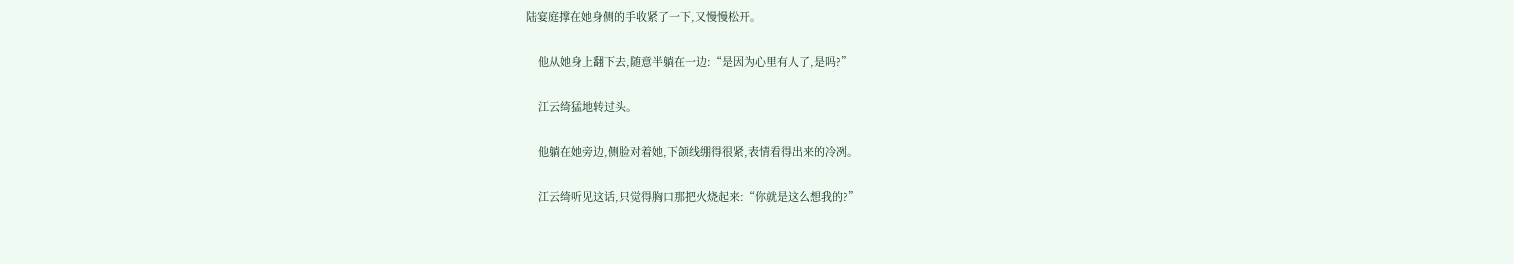陆宴庭撑在她身侧的手收紧了一下,又慢慢松开。


    他从她身上翻下去,随意半躺在一边:“是因为心里有人了,是吗?”


    江云绮猛地转过头。


    他躺在她旁边,侧脸对着她,下颌线绷得很紧,表情看得出来的冷冽。


    江云绮听见这话,只觉得胸口那把火烧起来:“你就是这么想我的?”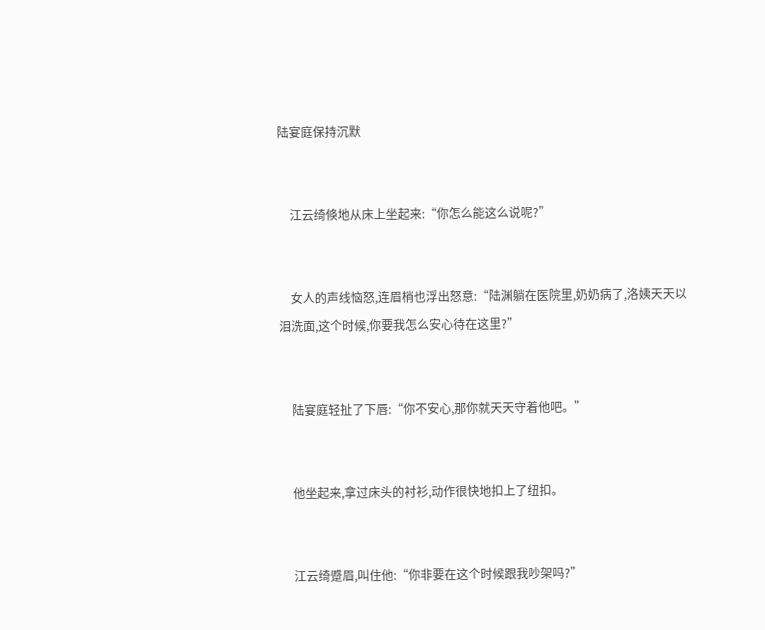陆宴庭保持沉默


    江云绮倏地从床上坐起来:“你怎么能这么说呢?”


    女人的声线恼怒,连眉梢也浮出怒意:“陆渊躺在医院里,奶奶病了,洛姨天天以泪洗面,这个时候,你要我怎么安心待在这里?”


    陆宴庭轻扯了下唇:“你不安心,那你就天天守着他吧。”


    他坐起来,拿过床头的衬衫,动作很快地扣上了纽扣。


    江云绮蹙眉,叫住他:“你非要在这个时候跟我吵架吗?”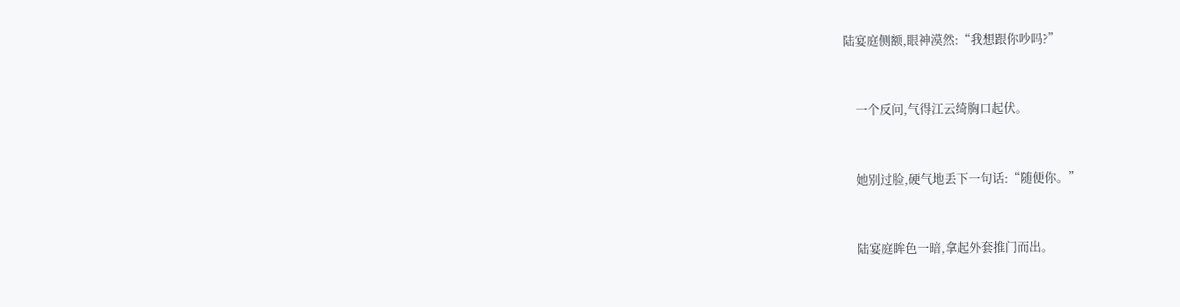陆宴庭侧额,眼神漠然:“我想跟你吵吗?”


    一个反问,气得江云绮胸口起伏。


    她别过脸,硬气地丢下一句话:“随便你。”


    陆宴庭眸色一暗,拿起外套推门而出。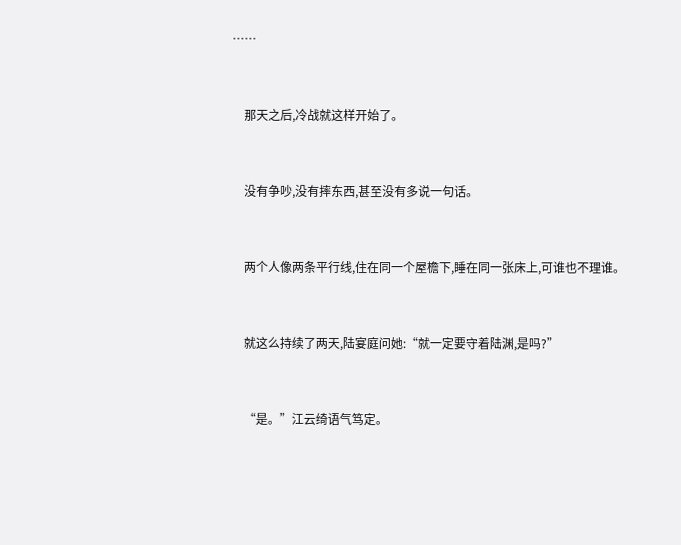……


    那天之后,冷战就这样开始了。


    没有争吵,没有摔东西,甚至没有多说一句话。


    两个人像两条平行线,住在同一个屋檐下,睡在同一张床上,可谁也不理谁。


    就这么持续了两天,陆宴庭问她:“就一定要守着陆渊,是吗?”


    “是。”江云绮语气笃定。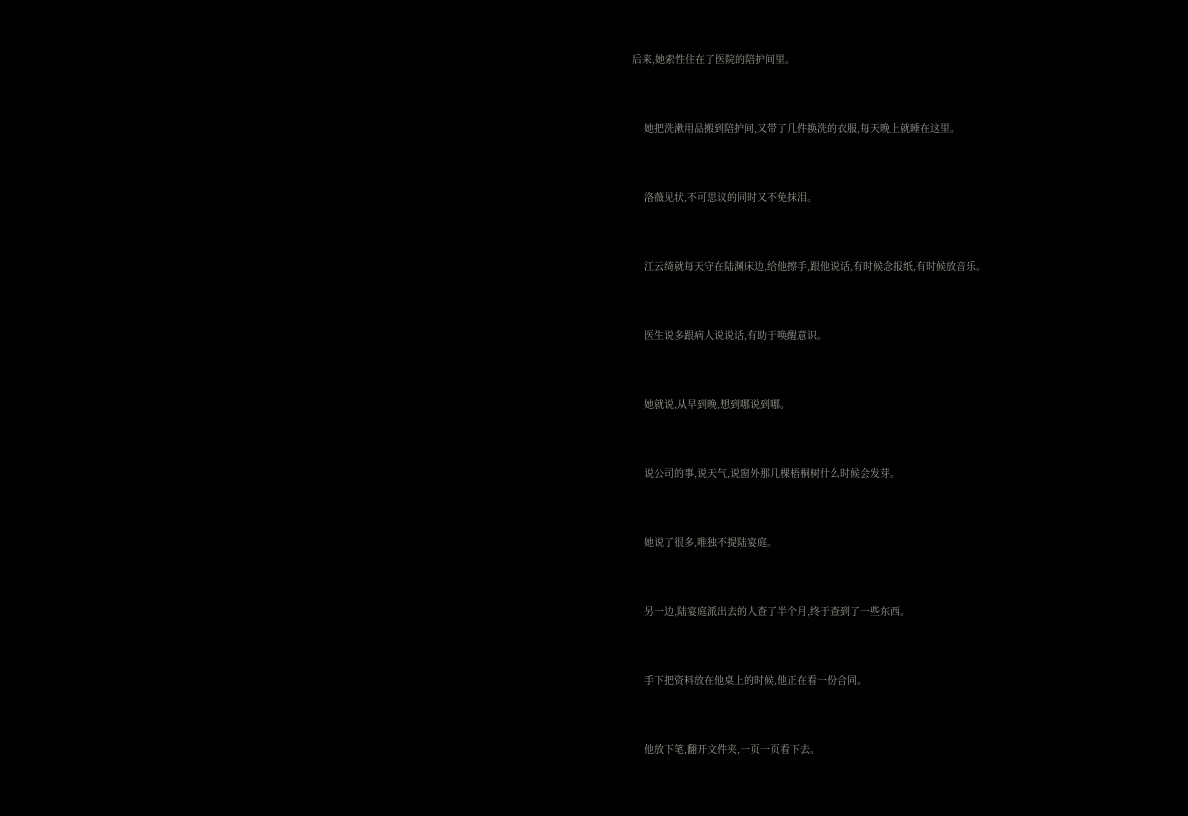后来,她索性住在了医院的陪护间里。


    她把洗漱用品搬到陪护间,又带了几件换洗的衣服,每天晚上就睡在这里。


    洛薇见状,不可思议的同时又不免抹泪。


    江云绮就每天守在陆渊床边,给他擦手,跟他说话,有时候念报纸,有时候放音乐。


    医生说多跟病人说说话,有助于唤醒意识。


    她就说,从早到晚,想到哪说到哪。


    说公司的事,说天气,说窗外那几棵梧桐树什么时候会发芽。


    她说了很多,唯独不提陆宴庭。


    另一边,陆宴庭派出去的人查了半个月,终于查到了一些东西。


    手下把资料放在他桌上的时候,他正在看一份合同。


    他放下笔,翻开文件夹,一页一页看下去。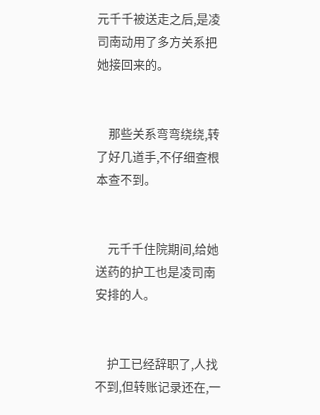元千千被送走之后,是凌司南动用了多方关系把她接回来的。


    那些关系弯弯绕绕,转了好几道手,不仔细查根本查不到。


    元千千住院期间,给她送药的护工也是凌司南安排的人。


    护工已经辞职了,人找不到,但转账记录还在,一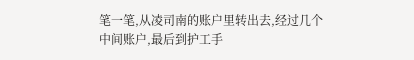笔一笔,从凌司南的账户里转出去,经过几个中间账户,最后到护工手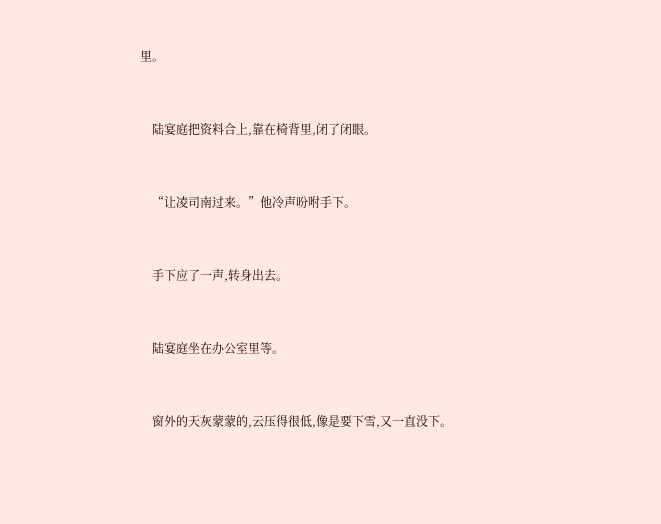里。


    陆宴庭把资料合上,靠在椅背里,闭了闭眼。


    “让凌司南过来。”他冷声吩咐手下。


    手下应了一声,转身出去。


    陆宴庭坐在办公室里等。


    窗外的天灰蒙蒙的,云压得很低,像是要下雪,又一直没下。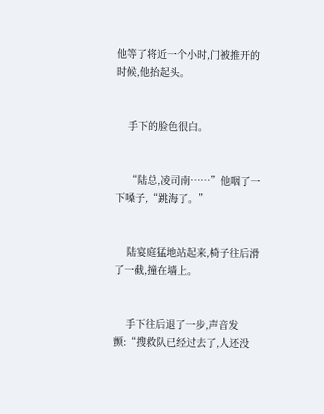他等了将近一个小时,门被推开的时候,他抬起头。


    手下的脸色很白。


    “陆总,凌司南……”他咽了一下嗓子,“跳海了。”


    陆宴庭猛地站起来,椅子往后滑了一截,撞在墙上。


    手下往后退了一步,声音发颤:“搜救队已经过去了,人还没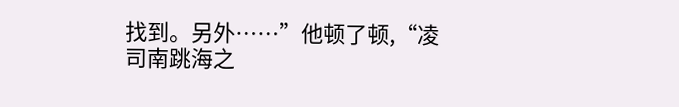找到。另外……”他顿了顿,“凌司南跳海之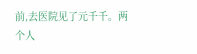前,去医院见了元千千。两个人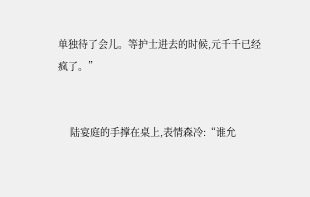单独待了会儿。等护士进去的时候,元千千已经疯了。”


    陆宴庭的手撑在桌上,表情森冷:“谁允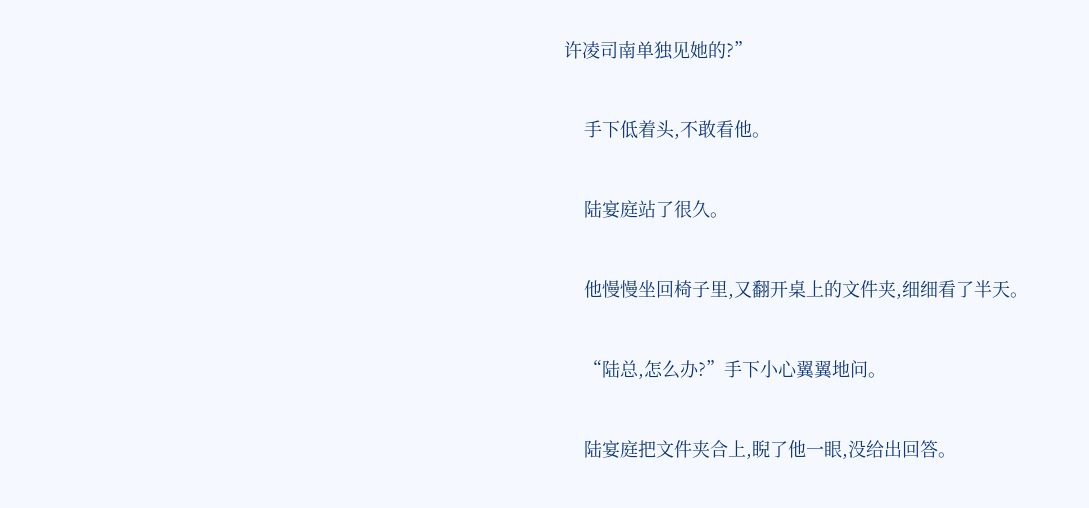许凌司南单独见她的?”


    手下低着头,不敢看他。


    陆宴庭站了很久。


    他慢慢坐回椅子里,又翻开桌上的文件夹,细细看了半天。


    “陆总,怎么办?”手下小心翼翼地问。


    陆宴庭把文件夹合上,睨了他一眼,没给出回答。